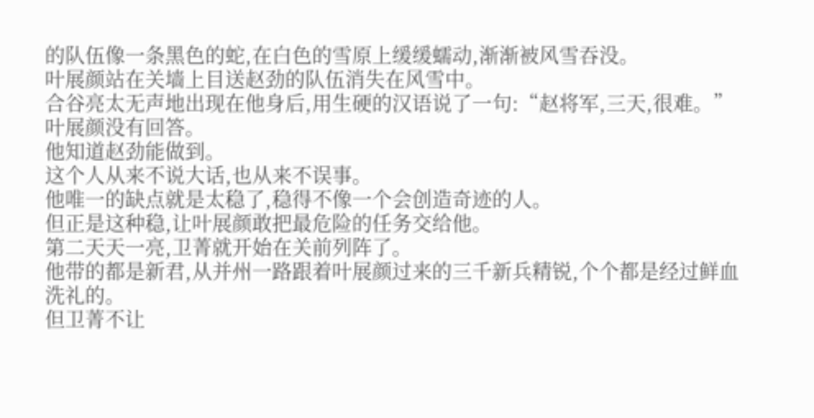的队伍像一条黑色的蛇,在白色的雪原上缓缓蠕动,渐渐被风雪吞没。
叶展颜站在关墙上目送赵劲的队伍消失在风雪中。
合谷亮太无声地出现在他身后,用生硬的汉语说了一句:“赵将军,三天,很难。”
叶展颜没有回答。
他知道赵劲能做到。
这个人从来不说大话,也从来不误事。
他唯一的缺点就是太稳了,稳得不像一个会创造奇迹的人。
但正是这种稳,让叶展颜敢把最危险的任务交给他。
第二天天一亮,卫菁就开始在关前列阵了。
他带的都是新君,从并州一路跟着叶展颜过来的三千新兵精锐,个个都是经过鲜血洗礼的。
但卫菁不让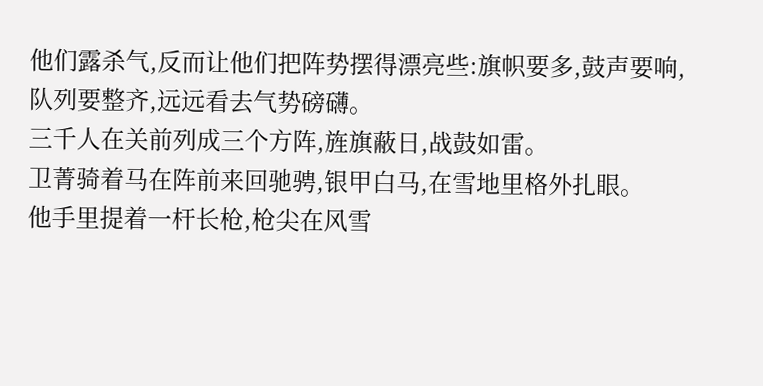他们露杀气,反而让他们把阵势摆得漂亮些:旗帜要多,鼓声要响,队列要整齐,远远看去气势磅礴。
三千人在关前列成三个方阵,旌旗蔽日,战鼓如雷。
卫菁骑着马在阵前来回驰骋,银甲白马,在雪地里格外扎眼。
他手里提着一杆长枪,枪尖在风雪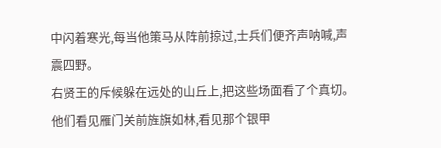中闪着寒光,每当他策马从阵前掠过,士兵们便齐声呐喊,声震四野。
右贤王的斥候躲在远处的山丘上,把这些场面看了个真切。
他们看见雁门关前旌旗如林,看见那个银甲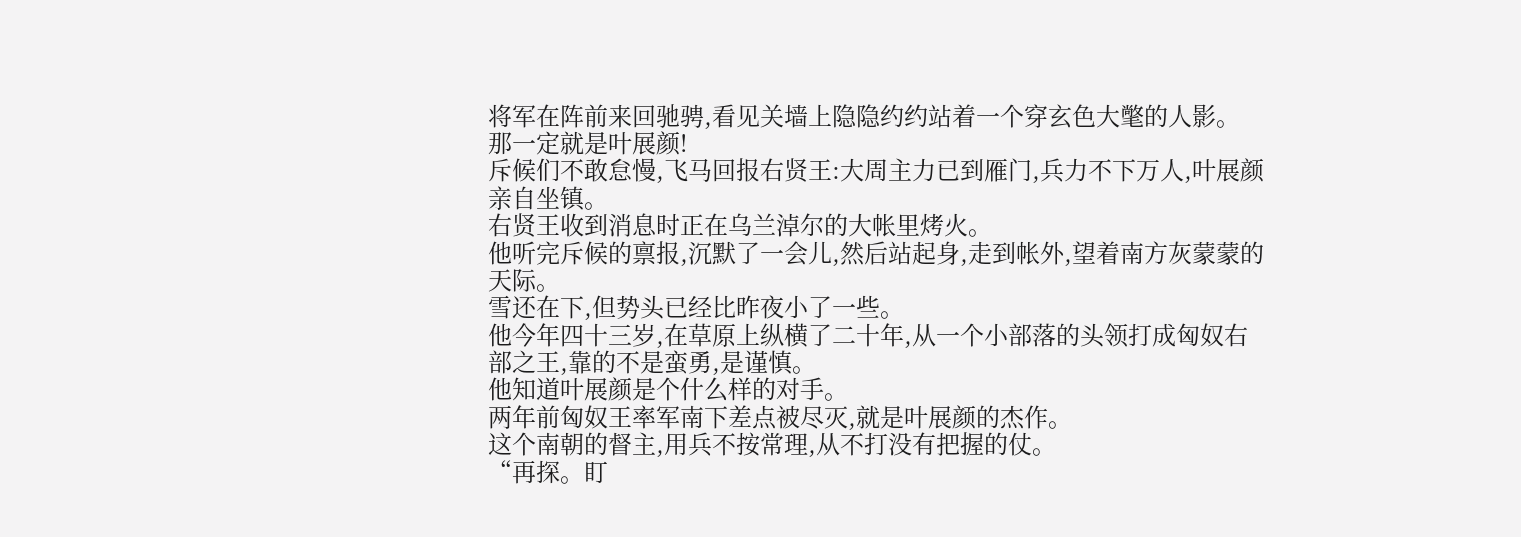将军在阵前来回驰骋,看见关墙上隐隐约约站着一个穿玄色大氅的人影。
那一定就是叶展颜!
斥候们不敢怠慢,飞马回报右贤王:大周主力已到雁门,兵力不下万人,叶展颜亲自坐镇。
右贤王收到消息时正在乌兰淖尔的大帐里烤火。
他听完斥候的禀报,沉默了一会儿,然后站起身,走到帐外,望着南方灰蒙蒙的天际。
雪还在下,但势头已经比昨夜小了一些。
他今年四十三岁,在草原上纵横了二十年,从一个小部落的头领打成匈奴右部之王,靠的不是蛮勇,是谨慎。
他知道叶展颜是个什么样的对手。
两年前匈奴王率军南下差点被尽灭,就是叶展颜的杰作。
这个南朝的督主,用兵不按常理,从不打没有把握的仗。
“再探。盯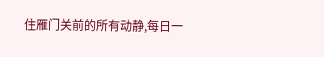住雁门关前的所有动静,每日一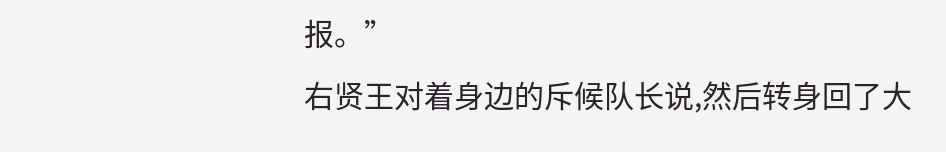报。”
右贤王对着身边的斥候队长说,然后转身回了大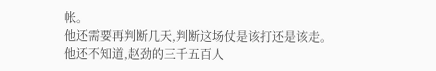帐。
他还需要再判断几天,判断这场仗是该打还是该走。
他还不知道,赵劲的三千五百人